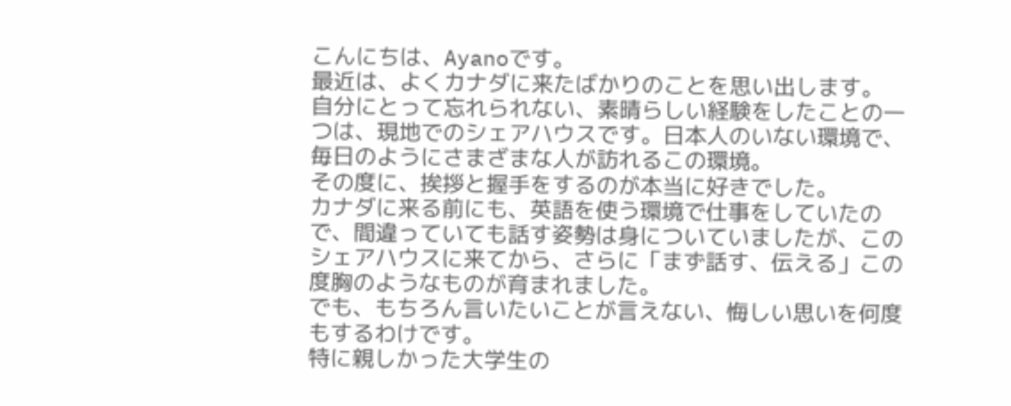こんにちは、Ayanoです。
最近は、よくカナダに来たばかりのことを思い出します。
自分にとって忘れられない、素晴らしい経験をしたことの一つは、現地でのシェアハウスです。日本人のいない環境で、毎日のようにさまざまな人が訪れるこの環境。
その度に、挨拶と握手をするのが本当に好きでした。
カナダに来る前にも、英語を使う環境で仕事をしていたので、間違っていても話す姿勢は身についていましたが、このシェアハウスに来てから、さらに「まず話す、伝える」この度胸のようなものが育まれました。
でも、もちろん言いたいことが言えない、悔しい思いを何度もするわけです。
特に親しかった大学生の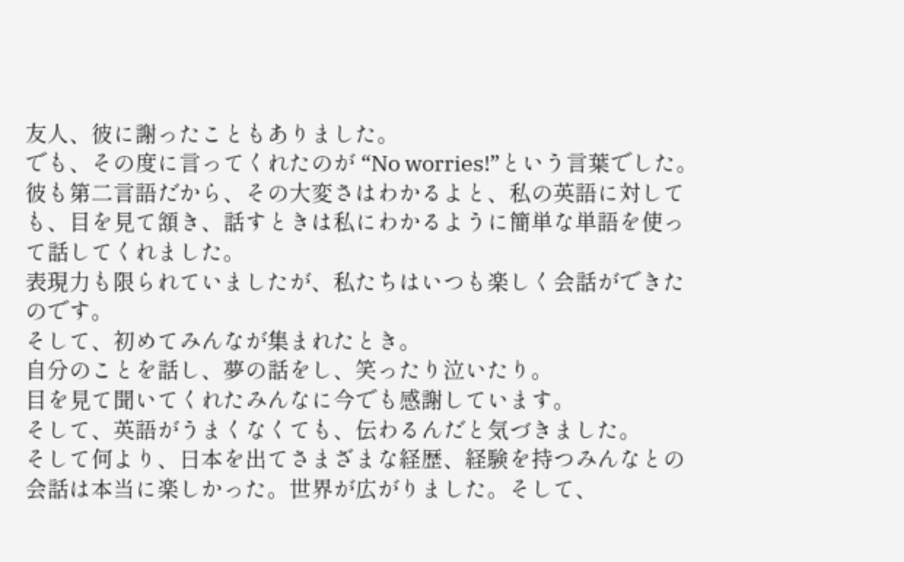友人、彼に謝ったこともありました。
でも、その度に言ってくれたのが “No worries!”という言葉でした。
彼も第二言語だから、その大変さはわかるよと、私の英語に対しても、目を見て頷き、話すときは私にわかるように簡単な単語を使って話してくれました。
表現力も限られていましたが、私たちはいつも楽しく会話ができたのです。
そして、初めてみんなが集まれたとき。
自分のことを話し、夢の話をし、笑ったり泣いたり。
目を見て聞いてくれたみんなに今でも感謝しています。
そして、英語がうまくなくても、伝わるんだと気づきました。
そして何より、日本を出てさまざまな経歴、経験を持つみんなとの会話は本当に楽しかった。世界が広がりました。そして、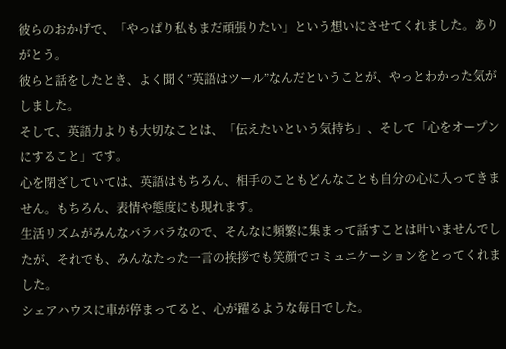彼らのおかげで、「やっぱり私もまだ頑張りたい」という想いにさせてくれました。ありがとう。
彼らと話をしたとき、よく聞く”英語はツール”なんだということが、やっとわかった気がしました。
そして、英語力よりも大切なことは、「伝えたいという気持ち」、そして「心をオープンにすること」です。
心を閉ざしていては、英語はもちろん、相手のこともどんなことも自分の心に入ってきません。もちろん、表情や態度にも現れます。
生活リズムがみんなバラバラなので、そんなに頻繁に集まって話すことは叶いませんでしたが、それでも、みんなたった一言の挨拶でも笑顔でコミュニケーションをとってくれました。
シェアハウスに車が停まってると、心が躍るような毎日でした。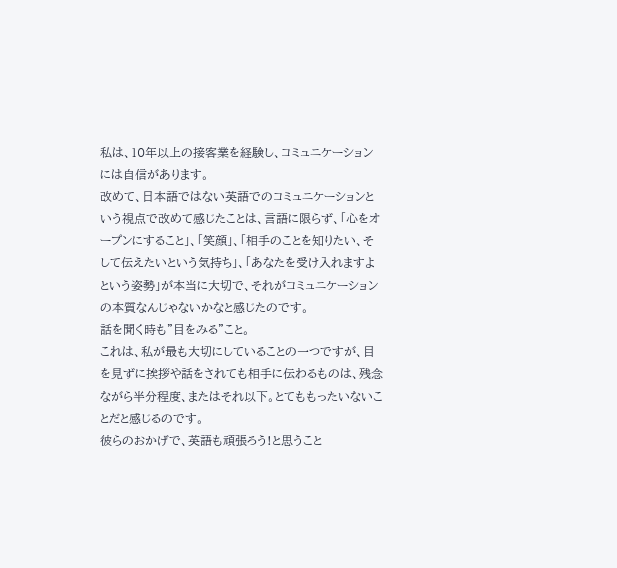私は、10年以上の接客業を経験し、コミュニケーションには自信があります。
改めて、日本語ではない英語でのコミュニケーションという視点で改めて感じたことは、言語に限らず、「心をオープンにすること」、「笑顔」、「相手のことを知りたい、そして伝えたいという気持ち」、「あなたを受け入れますよという姿勢」が本当に大切で、それがコミュニケーションの本質なんじゃないかなと感じたのです。
話を聞く時も”目をみる”こと。
これは、私が最も大切にしていることの一つですが、目を見ずに挨拶や話をされても相手に伝わるものは、残念ながら半分程度、またはそれ以下。とてももったいないことだと感じるのです。
彼らのおかげで、英語も頑張ろう!と思うこと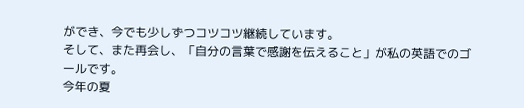ができ、今でも少しずつコツコツ継続しています。
そして、また再会し、「自分の言葉で感謝を伝えること」が私の英語でのゴールです。
今年の夏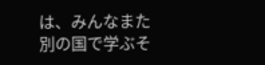は、みんなまた別の国で学ぶそ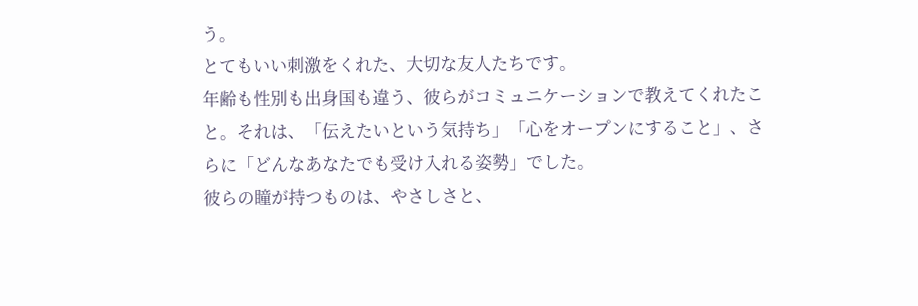う。
とてもいい刺激をくれた、大切な友人たちです。
年齢も性別も出身国も違う、彼らがコミュニケーションで教えてくれたこと。それは、「伝えたいという気持ち」「心をオープンにすること」、さらに「どんなあなたでも受け入れる姿勢」でした。
彼らの瞳が持つものは、やさしさと、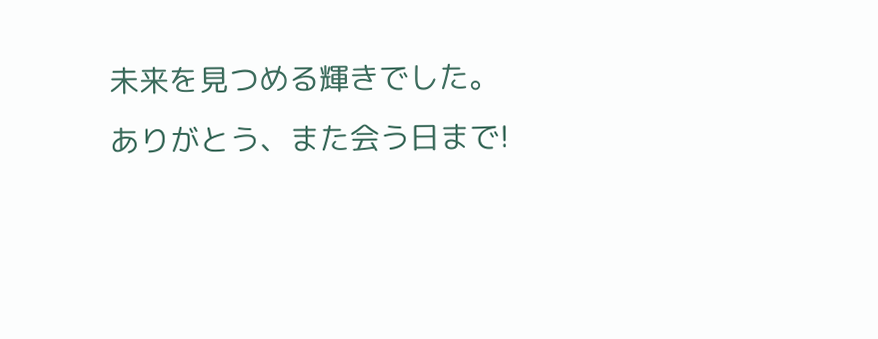未来を見つめる輝きでした。
ありがとう、また会う日まで!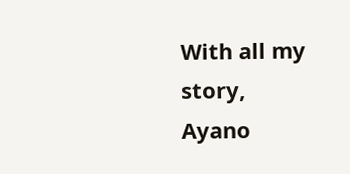With all my story,
Ayano